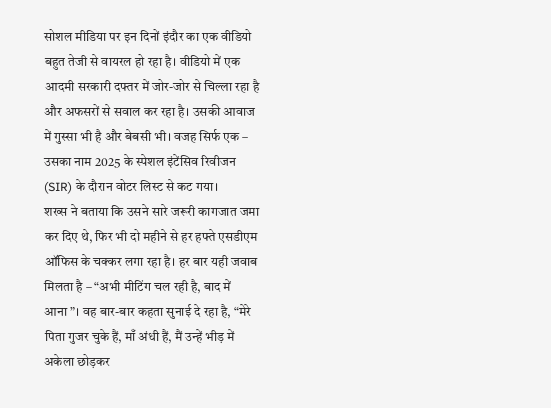सोशल मीडिया पर इन दिनों इंदौर का एक वीडियो बहुत तेजी से वायरल हो रहा है। वीडियो में एक आदमी सरकारी दफ्तर में जोर-जोर से चिल्ला रहा है और अफसरों से सवाल कर रहा है। उसकी आवाज में गुस्सा भी है और बेबसी भी। वजह सिर्फ एक – उसका नाम 2025 के स्पेशल इंटेंसिव रिवीजन (SIR) के दौरान वोटर लिस्ट से कट गया।
शख्स ने बताया कि उसने सारे जरूरी कागजात जमा कर दिए थे, फिर भी दो महीने से हर हफ्ते एसडीएम ऑफिस के चक्कर लगा रहा है। हर बार यही जवाब मिलता है – “अभी मीटिंग चल रही है, बाद में आना”। वह बार-बार कहता सुनाई दे रहा है, “मेरे पिता गुजर चुके हैं, माँ अंधी हैं, मैं उन्हें भीड़ में अकेला छोड़कर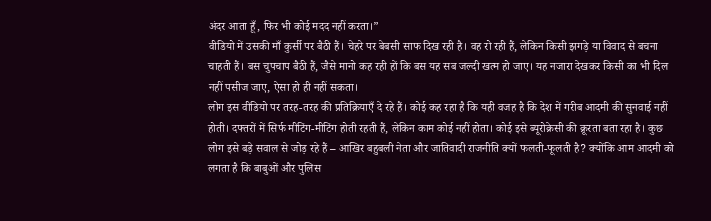अंदर आता हूँ, फिर भी कोई मदद नहीं करता।”
वीडियो में उसकी माँ कुर्सी पर बैठी हैं। चेहरे पर बेबसी साफ दिख रही है। वह रो रही हैं, लेकिन किसी झगड़े या विवाद से बचना चाहती हैं। बस चुपचाप बैठी हैं, जैसे मानो कह रही हों कि बस यह सब जल्दी खत्म हो जाए। यह नजारा देखकर किसी का भी दिल नहीं पसीज जाए, ऐसा हो ही नहीं सकता।
लोग इस वीडियो पर तरह-तरह की प्रतिक्रियाएँ दे रहे हैं। कोई कह रहा है कि यही वजह है कि देश में गरीब आदमी की सुनवाई नहीं होती। दफ्तरों में सिर्फ मीटिंग-मीटिंग होती रहती हैं, लेकिन काम कोई नहीं होता। कोई इसे ब्यूरोक्रेसी की क्रूरता बता रहा है। कुछ लोग इसे बड़े सवाल से जोड़ रहे हैं – आखिर बहुबली नेता और जातिवादी राजनीति क्यों फलती-फूलती है? क्योंकि आम आदमी को लगता है कि बाबुओं और पुलिस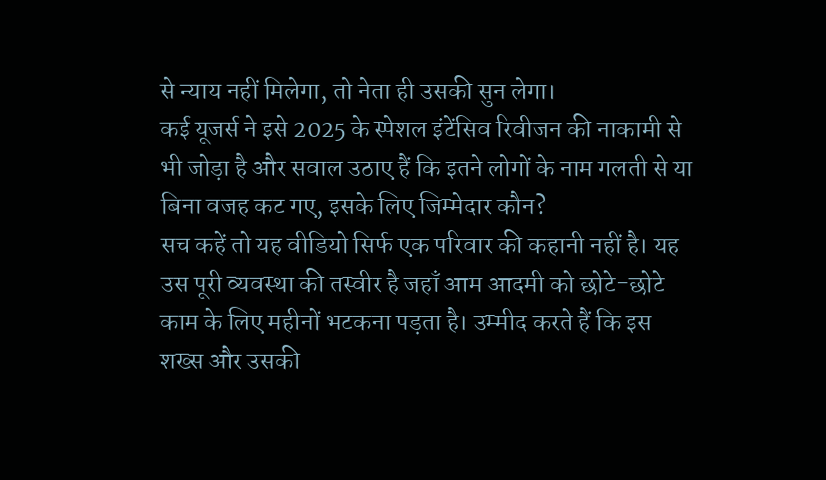से न्याय नहीं मिलेगा, तो नेता ही उसकी सुन लेगा।
कई यूजर्स ने इसे 2025 के स्पेशल इंटेंसिव रिवीजन की नाकामी से भी जोड़ा है और सवाल उठाए हैं कि इतने लोगों के नाम गलती से या बिना वजह कट गए, इसके लिए जिम्मेदार कौन?
सच कहें तो यह वीडियो सिर्फ एक परिवार की कहानी नहीं है। यह उस पूरी व्यवस्था की तस्वीर है जहाँ आम आदमी को छोटे-छोटे काम के लिए महीनों भटकना पड़ता है। उम्मीद करते हैं कि इस शख्स और उसकी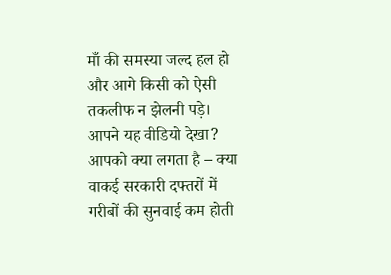माँ की समस्या जल्द हल हो और आगे किसी को ऐसी तकलीफ न झेलनी पड़े।
आपने यह वीडियो देखा? आपको क्या लगता है – क्या वाकई सरकारी दफ्तरों में गरीबों की सुनवाई कम होती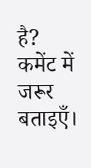है? कमेंट में जरूर बताइएँ।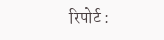रिपोर्ट :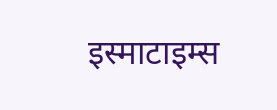इस्माटाइम्स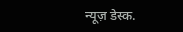न्यूज़ डेस्क.